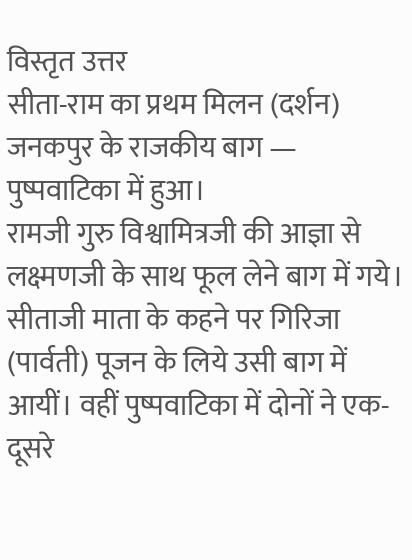विस्तृत उत्तर
सीता-राम का प्रथम मिलन (दर्शन) जनकपुर के राजकीय बाग — पुष्पवाटिका में हुआ।
रामजी गुरु विश्वामित्रजी की आज्ञा से लक्ष्मणजी के साथ फूल लेने बाग में गये। सीताजी माता के कहने पर गिरिजा (पार्वती) पूजन के लिये उसी बाग में आयीं। वहीं पुष्पवाटिका में दोनों ने एक-दूसरे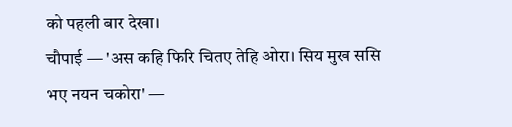को पहली बार देखा।
चौपाई — 'अस कहि फिरि चितए तेहि ओरा। सिय मुख ससि भए नयन चकोरा' —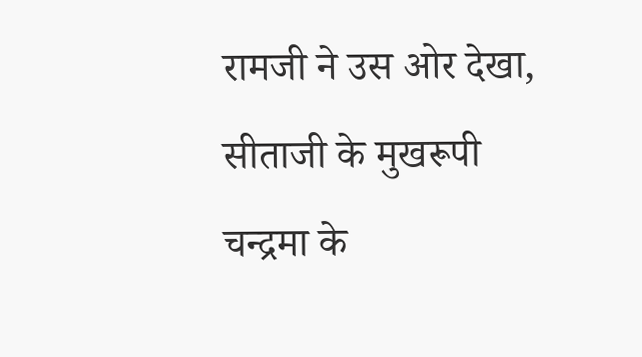रामजी ने उस ओर देखा, सीताजी के मुखरूपी चन्द्रमा के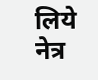लिये नेत्र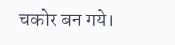चकोर बन गये।